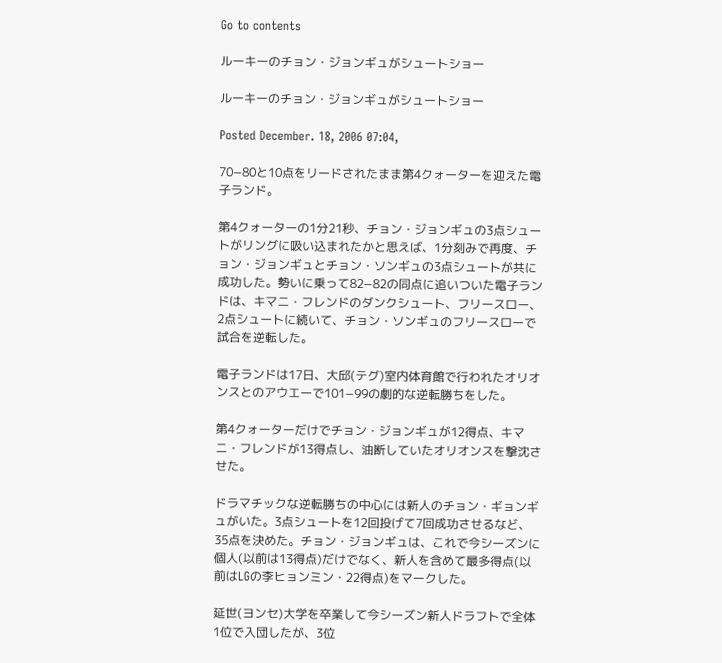Go to contents

ルーキーのチョン・ジョンギュがシュートショー

ルーキーのチョン・ジョンギュがシュートショー

Posted December. 18, 2006 07:04,

70−80と10点をリードされたまま第4クォーターを迎えた電子ランド。

第4クォーターの1分21秒、チョン・ジョンギュの3点シュートがリングに吸い込まれたかと思えば、1分刻みで再度、チョン・ジョンギュとチョン・ソンギュの3点シュートが共に成功した。勢いに乗って82−82の同点に追いついた電子ランドは、キマニ・フレンドのダンクシュート、フリースロー、2点シュートに続いて、チョン・ソンギュのフリースローで試合を逆転した。

電子ランドは17日、大邱(テグ)室内体育館で行われたオリオンスとのアウエーで101−99の劇的な逆転勝ちをした。

第4クォーターだけでチョン・ジョンギュが12得点、キマニ・フレンドが13得点し、油断していたオリオンスを撃沈させた。

ドラマチックな逆転勝ちの中心には新人のチョン・ギョンギュがいた。3点シュートを12回投げて7回成功させるなど、35点を決めた。チョン・ジョンギュは、これで今シーズンに個人(以前は13得点)だけでなく、新人を含めて最多得点(以前はLGの李ヒョンミン・22得点)をマークした。

延世(ヨンセ)大学を卒業して今シーズン新人ドラフトで全体1位で入団したが、3位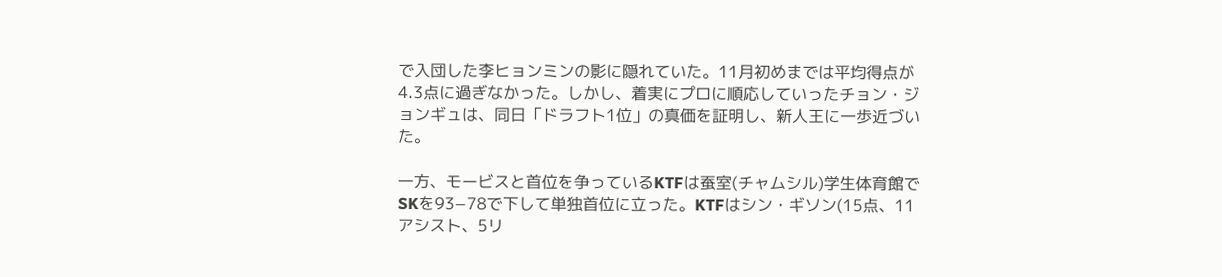で入団した李ヒョンミンの影に隠れていた。11月初めまでは平均得点が4.3点に過ぎなかった。しかし、着実にプロに順応していったチョン・ジョンギュは、同日「ドラフト1位」の真価を証明し、新人王に一歩近づいた。

一方、モービスと首位を争っているKTFは蚕室(チャムシル)学生体育館でSKを93−78で下して単独首位に立った。KTFはシン・ギソン(15点、11アシスト、5リ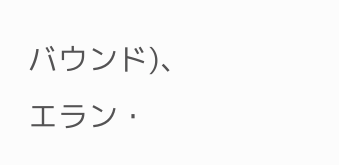バウンド)、エラン・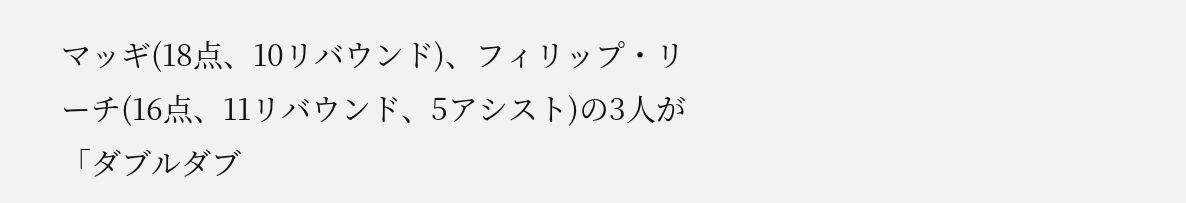マッギ(18点、10リバウンド)、フィリップ・リーチ(16点、11リバウンド、5アシスト)の3人が「ダブルダブ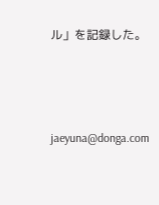ル」を記録した。



jaeyuna@donga.com